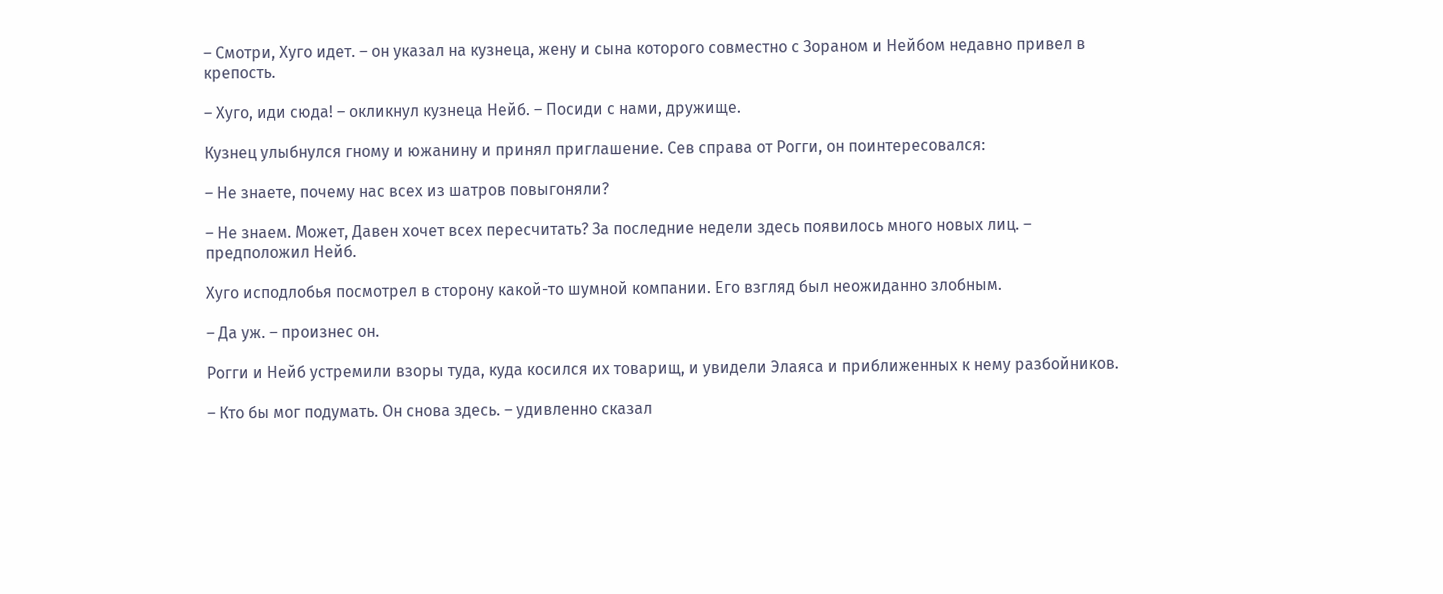– Смотри, Хуго идет. – он указал на кузнеца, жену и сына которого совместно с Зораном и Нейбом недавно привел в крепость.

– Хуго, иди сюда! – окликнул кузнеца Нейб. – Посиди с нами, дружище.

Кузнец улыбнулся гному и южанину и принял приглашение. Сев справа от Рогги, он поинтересовался:

– Не знаете, почему нас всех из шатров повыгоняли?

– Не знаем. Может, Давен хочет всех пересчитать? За последние недели здесь появилось много новых лиц. – предположил Нейб.

Хуго исподлобья посмотрел в сторону какой-то шумной компании. Его взгляд был неожиданно злобным.

– Да уж. – произнес он.

Рогги и Нейб устремили взоры туда, куда косился их товарищ, и увидели Элаяса и приближенных к нему разбойников.

– Кто бы мог подумать. Он снова здесь. – удивленно сказал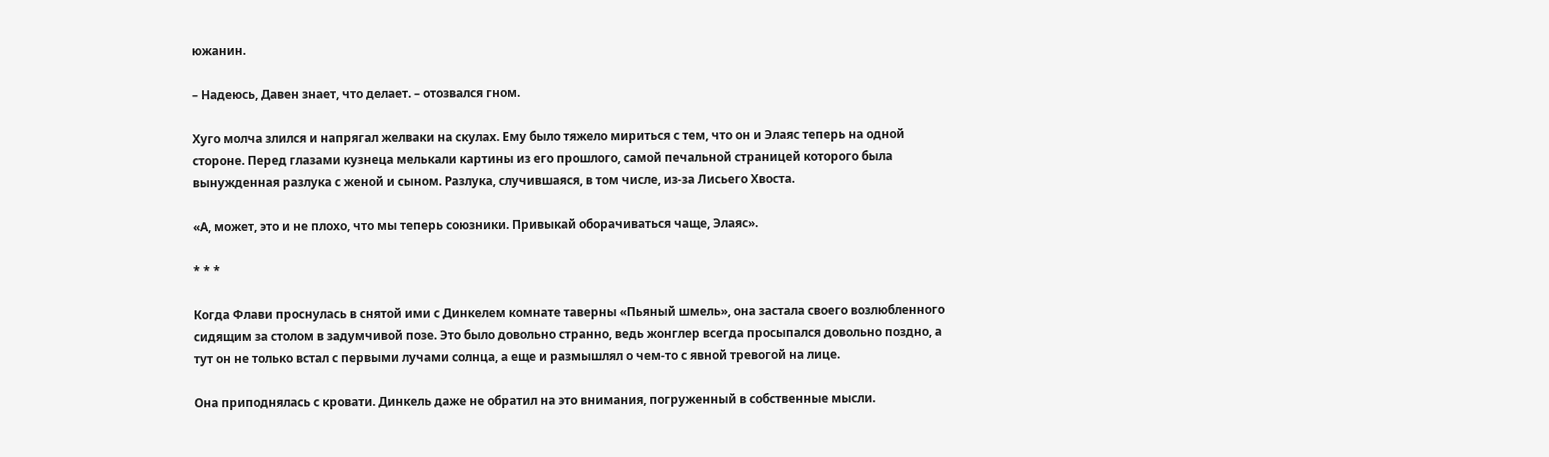южанин.

– Надеюсь, Давен знает, что делает. – отозвался гном.

Хуго молча злился и напрягал желваки на скулах. Ему было тяжело мириться с тем, что он и Элаяс теперь на одной стороне. Перед глазами кузнеца мелькали картины из его прошлого, самой печальной страницей которого была вынужденная разлука с женой и сыном. Разлука, случившаяся, в том числе, из-за Лисьего Хвоста.

«А, может, это и не плохо, что мы теперь союзники. Привыкай оборачиваться чаще, Элаяс».

* * *

Когда Флави проснулась в снятой ими с Динкелем комнате таверны «Пьяный шмель», она застала своего возлюбленного сидящим за столом в задумчивой позе. Это было довольно странно, ведь жонглер всегда просыпался довольно поздно, а тут он не только встал с первыми лучами солнца, а еще и размышлял о чем-то с явной тревогой на лице.

Она приподнялась с кровати. Динкель даже не обратил на это внимания, погруженный в собственные мысли.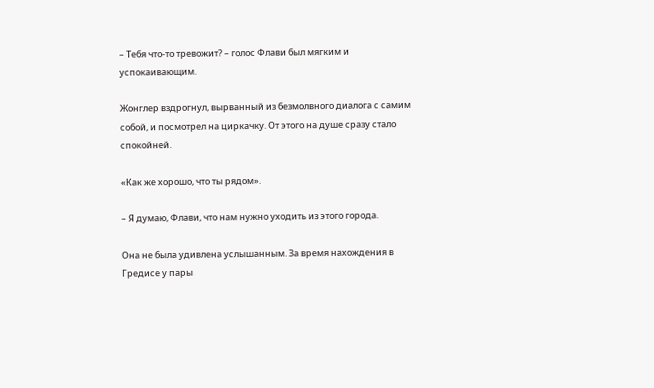– Тебя что-то тревожит? – голос Флави был мягким и успокаивающим.

Жонглер вздрогнул, вырванный из безмолвного диалога с самим собой, и посмотрел на циркачку. От этого на душе сразу стало спокойней.

«Как же хорошо, что ты рядом».

– Я думаю, Флави, что нам нужно уходить из этого города.

Она не была удивлена услышанным. За время нахождения в Гредисе у пары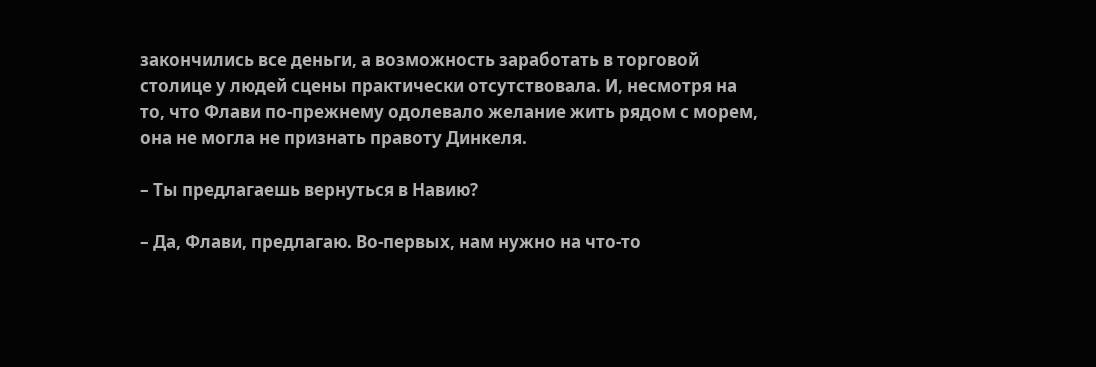закончились все деньги, а возможность заработать в торговой столице у людей сцены практически отсутствовала. И, несмотря на то, что Флави по-прежнему одолевало желание жить рядом с морем, она не могла не признать правоту Динкеля.

– Ты предлагаешь вернуться в Навию?

– Да, Флави, предлагаю. Во-первых, нам нужно на что-то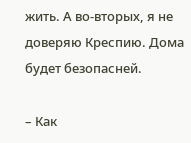жить. А во-вторых, я не доверяю Креспию. Дома будет безопасней.

– Как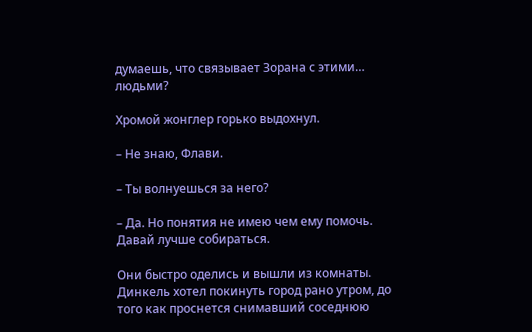думаешь, что связывает Зорана с этими… людьми?

Хромой жонглер горько выдохнул.

– Не знаю, Флави.

– Ты волнуешься за него?

– Да. Но понятия не имею чем ему помочь. Давай лучше собираться.

Они быстро оделись и вышли из комнаты. Динкель хотел покинуть город рано утром, до того как проснется снимавший соседнюю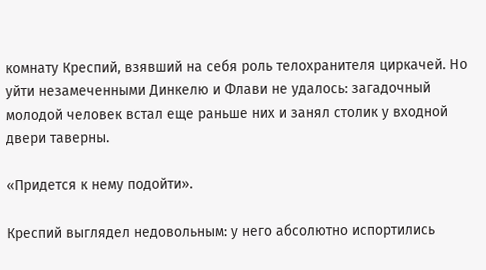комнату Креспий, взявший на себя роль телохранителя циркачей. Но уйти незамеченными Динкелю и Флави не удалось: загадочный молодой человек встал еще раньше них и занял столик у входной двери таверны.

«Придется к нему подойти».

Креспий выглядел недовольным: у него абсолютно испортились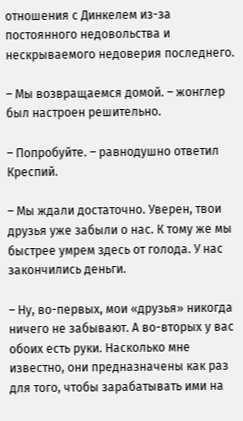отношения с Динкелем из-за постоянного недовольства и нескрываемого недоверия последнего.

– Мы возвращаемся домой. – жонглер был настроен решительно.

– Попробуйте. – равнодушно ответил Креспий.

– Мы ждали достаточно. Уверен, твои друзья уже забыли о нас. К тому же мы быстрее умрем здесь от голода. У нас закончились деньги.

– Ну, во-первых, мои «друзья» никогда ничего не забывают. А во-вторых у вас обоих есть руки. Насколько мне известно, они предназначены как раз для того, чтобы зарабатывать ими на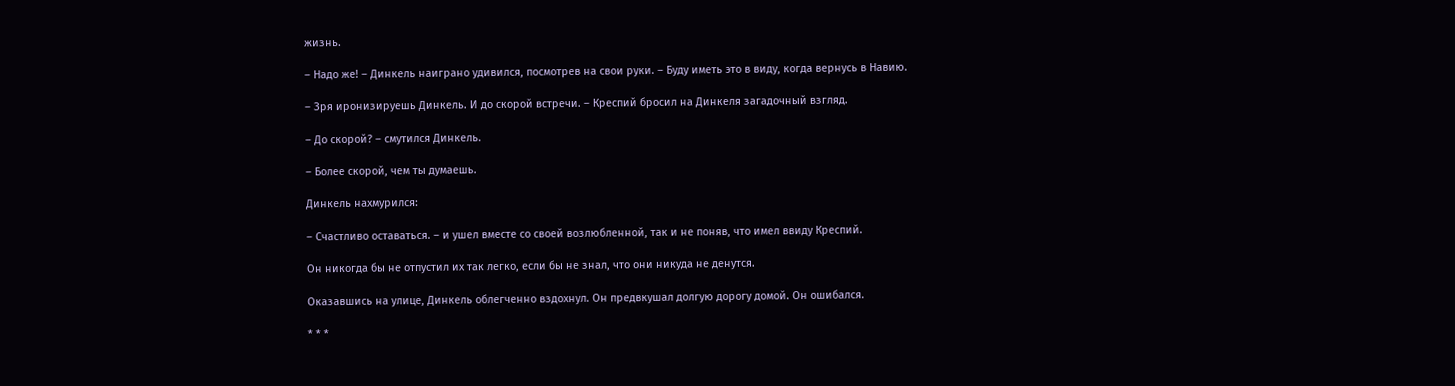жизнь.

– Надо же! – Динкель наиграно удивился, посмотрев на свои руки. – Буду иметь это в виду, когда вернусь в Навию.

– Зря иронизируешь Динкель. И до скорой встречи. – Креспий бросил на Динкеля загадочный взгляд.

– До скорой? – смутился Динкель.

– Более скорой, чем ты думаешь.

Динкель нахмурился:

– Счастливо оставаться. – и ушел вместе со своей возлюбленной, так и не поняв, что имел ввиду Креспий.

Он никогда бы не отпустил их так легко, если бы не знал, что они никуда не денутся.

Оказавшись на улице, Динкель облегченно вздохнул. Он предвкушал долгую дорогу домой. Он ошибался.

* * *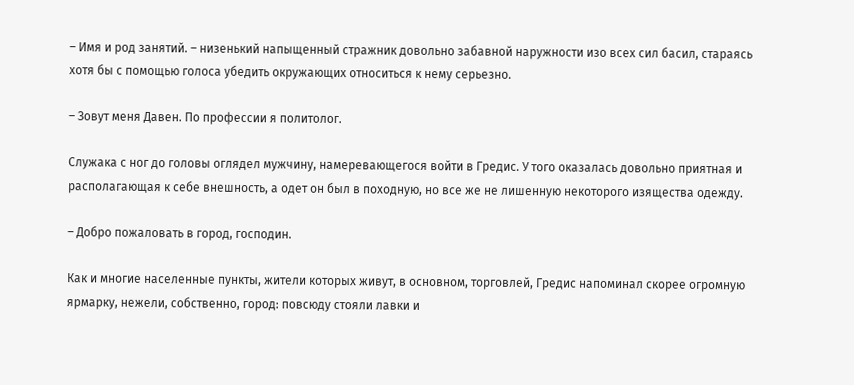– Имя и род занятий. – низенький напыщенный стражник довольно забавной наружности изо всех сил басил, стараясь хотя бы с помощью голоса убедить окружающих относиться к нему серьезно.

– Зовут меня Давен. По профессии я политолог.

Служака с ног до головы оглядел мужчину, намеревающегося войти в Гредис. У того оказалась довольно приятная и располагающая к себе внешность, а одет он был в походную, но все же не лишенную некоторого изящества одежду.

– Добро пожаловать в город, господин.

Как и многие населенные пункты, жители которых живут, в основном, торговлей, Гредис напоминал скорее огромную ярмарку, нежели, собственно, город: повсюду стояли лавки и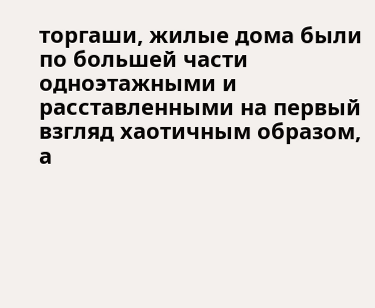торгаши, жилые дома были по большей части одноэтажными и расставленными на первый взгляд хаотичным образом, а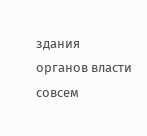здания органов власти совсем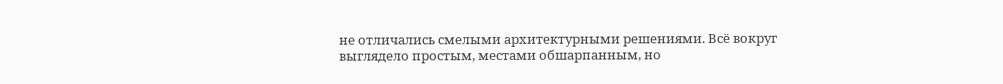не отличались смелыми архитектурными решениями. Всё вокруг выглядело простым, местами обшарпанным, но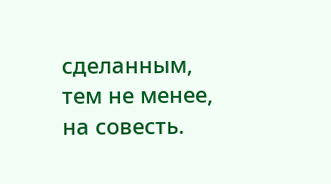сделанным, тем не менее, на совесть.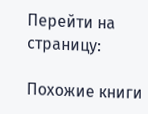Перейти на страницу:

Похожие книги